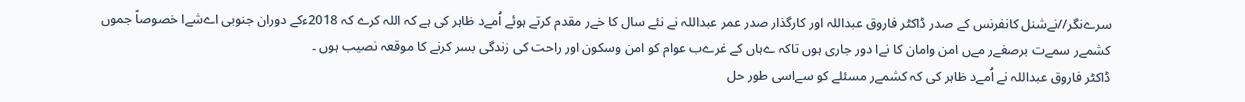سرےنگر//نےشنل کانفرنس کے صدر ڈاکٹر فاروق عبداللہ اور کارگذار صدر عمر عبداللہ نے نئے سال کا خےر مقدم کرتے ہوئے اُمےد ظاہر کی ہے کہ اللہ کرے کہ 2018ءکے دوران جنوبی اےشےا خصوصاً جموں کشمےر سمےت برصغےر مےں امن وامان کا نےا دور جاری ہوں تاکہ ےہاں کے غرےب عوام کو امن وسکون اور راحت کی زندگی بسر کرنے کا موقعہ نصیب ہوں ۔
ڈاکٹر فاروق عبداللہ نے اُمےد ظاہر کی کہ کشمےر مسئلے کو سےاسی طور حل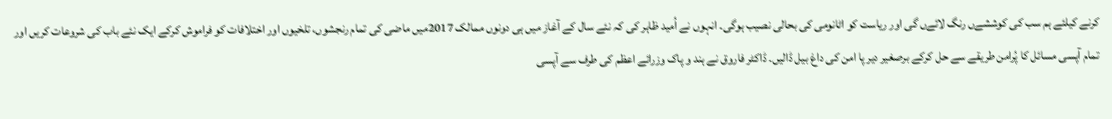کرنے کیلئے ہم سب کی کوششےں رنگ لائےں گی اور ریاست کو اٹانومی کی بحالی نصیب ہوگی۔ انہوں نے اُمید ظاہر کی کہ نئے سال کے آغاز میں ہی دونوں ممالک 2017میں ماضی کی تمام رنجشوں، تلخیوں اور اختلافات کو فراموش کرکے ایک نئے باب کی شروعات کریں اور تمام آپسی مسائل کا پُرامن طریقے سے حل کرکے برصغیر دیر پا امن کی داغ بیل ڈالیں۔ ڈاکٹر فاروق نے ہند و پاک وزرائے اعظم کی طرف سے آپسی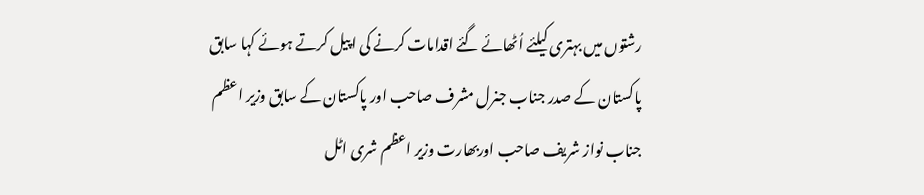رشتوں میں بہتری کیلئے اُٹھائے گئے اقدامات کرنے کی اپیل کرتے ہوئے کہا سابق پاکستان کے صدر جناب جنرل مشرف صاحب اور پاکستان کے سابق وزیر اعظم جناب نواز شریف صاحب اوربھارت وزیر اعظم شری اٹل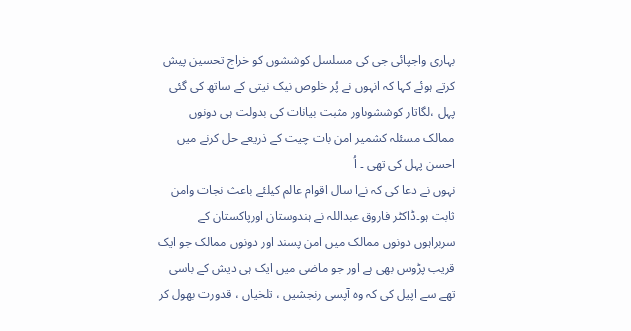بہاری واجپائی جی کی مسلسل کوششوں کو خراج تحسین پیش کرتے ہوئے کہا کہ انہوں نے پُر خلوص نیک نیتی کے ساتھ کی گئی پہل ،لگاتار کوششوںاور مثبت بیانات کی بدولت ہی دونوں ممالک مسئلہ کشمیر امن بات چیت کے ذریعے حل کرنے میں احسن پہل کی تھی ۔ اُ
نہوں نے دعا کی کہ نےا سال اقوام عالم کیلئے باعث نجات وامن ثابت ہو۔ڈاکٹر فاروق عبداللہ نے ہندوستان اورپاکستان کے سربراہوں دونوں ممالک میں امن پسند اور دونوں ممالک جو ایک قریب پڑوس بھی ہے اور جو ماضی میں ایک ہی دیش کے باسی تھے سے اپیل کی کہ وہ آپسی رنجشیں ، تلخیاں ، قدورت بھول کر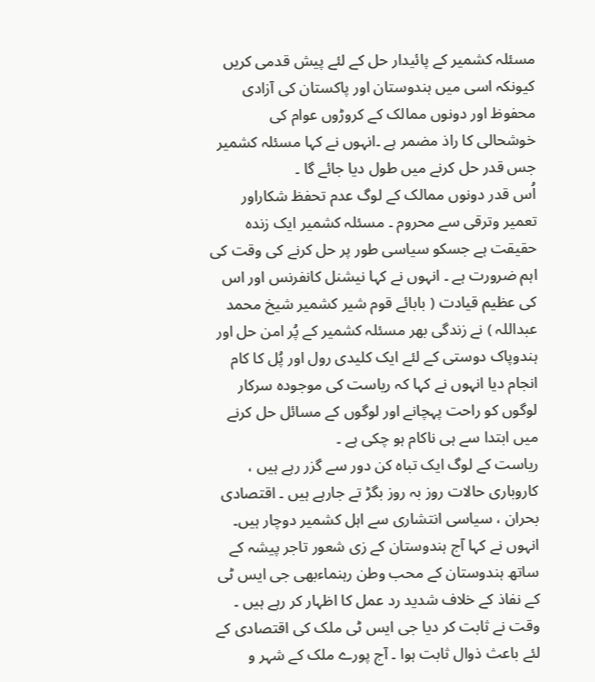مسئلہ کشمیر کے پائیدار حل کے لئے پیش قدمی کریں کیونکہ اسی میں ہندوستان اور پاکستان کی آزادی محفوظ اور دونوں ممالک کے کروڑوں عوام کی خوشحالی کا راذ مضمر ہے ۔انہوں نے کہا مسئلہ کشمیر جس قدر حل کرنے میں طول دیا جائے گا ۔
اُس قدر دونوں ممالک کے لوگ عدم تحفظ شکاراور تعمیر وترقی سے محروم ۔ مسئلہ کشمیر ایک زندہ حقیقت ہے جسکو سیاسی طور پر حل کرنے کی وقت کی اہم ضرورت ہے ۔ انہوں نے کہا نیشنل کانفرنس اور اس کی عظیم قیادت ( بابائے قوم شیر کشمیر شیخ محمد عبداللہ ) نے زندگی بھر مسئلہ کشمیر کے پُر امن حل اور ہندوپاک دوستی کے لئے ایک کلیدی رول اور پُل کا کام انجام دیا انہوں نے کہا کہ ریاست کی موجودہ سرکار لوگوں کو راحت پہچانے اور لوگوں کے مسائل حل کرنے میں ابتدا سے ہی ناکام ہو چکی ہے ۔
ریاست کے لوگ ایک تباہ کن دور سے گزر رہے ہیں ، کاروباری حالات روز بہ روز بگڑ تے جارہے ہیں ۔ اقتصادی بحران ، سیاسی انتشاری سے اہل کشمیر دوچار ہیں۔ انہوں نے کہا آج ہندوستان کے زی شعور تاجر پیشہ کے ساتھ ہندوستان کے محب وطن رہنماءبھی جی ایس ٹی کے نفاذ کے خلاف شدید رد عمل کا اظہار کر رہے ہیں ۔ وقت نے ثابت کر دیا جی ایس ٹی ملک کی اقتصادی کے لئے باعث ذوال ثابت ہوا ۔ آج پورے ملک کے شہر و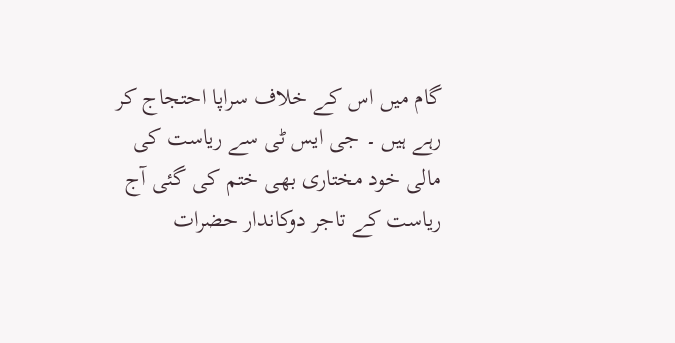گام میں اس کے خلاف سراپا احتجاج کر رہے ہیں ۔ جی ایس ٹی سے ریاست کی مالی خود مختاری بھی ختم کی گئی آج ریاست کے تاجر دوکاندار حضرات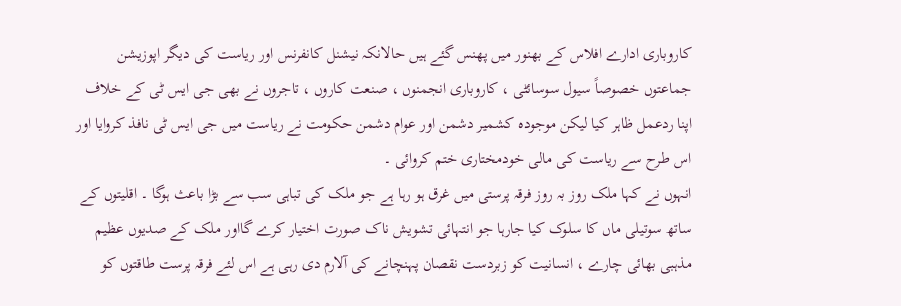کاروباری ادارے افلاس کے بھنور میں پھنس گئے ہیں حالانکہ نیشنل کانفرنس اور ریاست کی دیگر اپوزیشن جماعتوں خصوصاً سیول سوسائٹی ، کاروباری انجمنوں ، صنعت کاروں ، تاجروں نے بھی جی ایس ٹی کے خلاف اپنا ردعمل ظاہر کیا لیکن موجودہ کشمیر دشمن اور عوام دشمن حکومت نے ریاست میں جی ایس ٹی نافذ کروایا اور اس طرح سے ریاست کی مالی خودمختاری ختم کروائی ۔
انہوں نے کہا ملک روز بہ روز فرقہ پرستی میں غرق ہو رہا ہے جو ملک کی تباہی سب سے بڑا باعث ہوگا ۔ اقلیتوں کے ساتھ سوتیلی ماں کا سلوک کیا جارہا جو انتہائی تشویش ناک صورت اختیار کرے گااور ملک کے صدیوں عظیم مذہبی بھائی چارے ، انسانیت کو زبردست نقصان پہنچانے کی آلارم دی رہی ہے اس لئے فرقہ پرست طاقتوں کو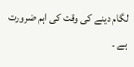لگام دینے کی وقت کی اہم ضرورت ہے ۔